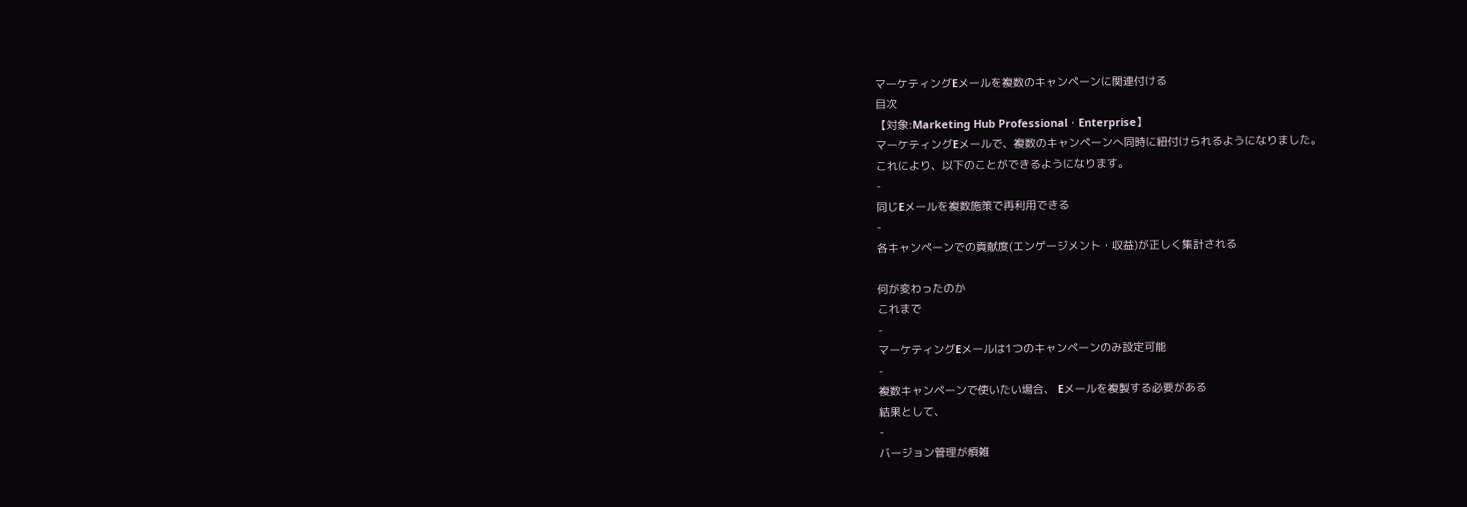マーケティングEメールを複数のキャンペーンに関連付ける
目次
【対象:Marketing Hub Professional・Enterprise】
マーケティングEメールで、複数のキャンペーンへ同時に紐付けられるようになりました。
これにより、以下のことができるようになります。
-
同じEメールを複数施策で再利用できる
-
各キャンペーンでの貢献度(エンゲージメント・収益)が正しく集計される

何が変わったのか
これまで
-
マーケティングEメールは1つのキャンペーンのみ設定可能
-
複数キャンペーンで使いたい場合、 Eメールを複製する必要がある
結果として、
-
バージョン管理が煩雑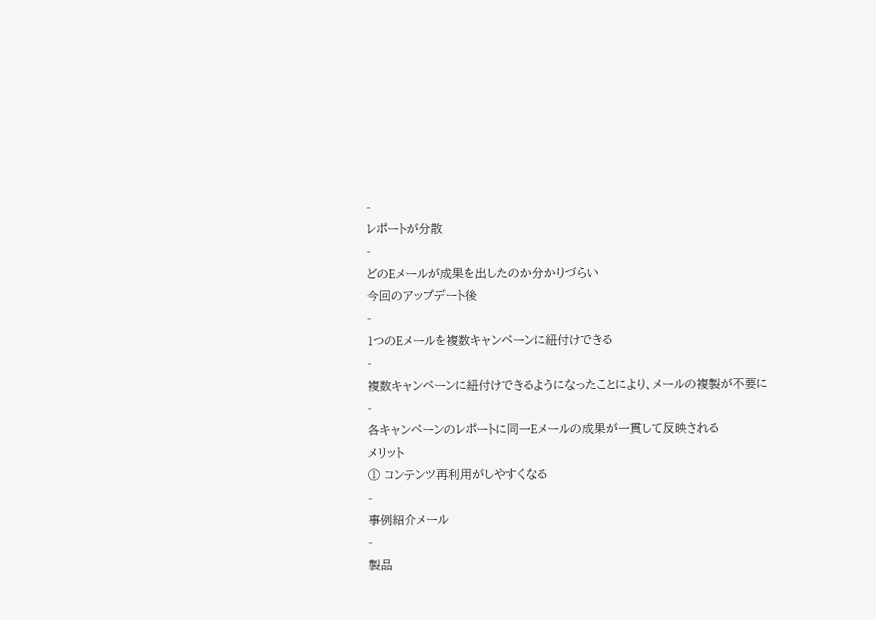-
レポートが分散
-
どのEメールが成果を出したのか分かりづらい
今回のアップデート後
-
1つのEメールを複数キャンペーンに紐付けできる
-
複数キャンペーンに紐付けできるようになったことにより、メールの複製が不要に
-
各キャンペーンのレポートに同一Eメールの成果が一貫して反映される
メリット
① コンテンツ再利用がしやすくなる
-
事例紹介メール
-
製品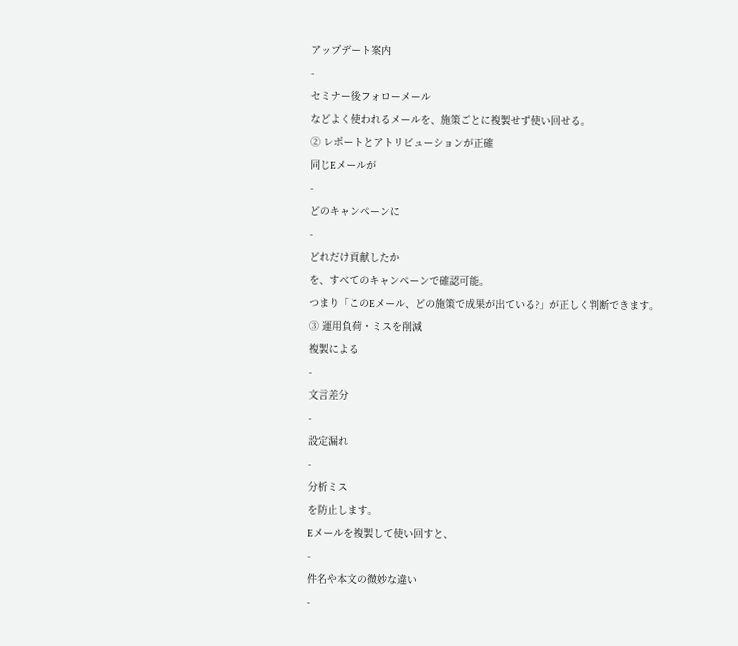アップデート案内
-
セミナー後フォローメール
などよく使われるメールを、施策ごとに複製せず使い回せる。
② レポートとアトリビューションが正確
同じEメールが
-
どのキャンペーンに
-
どれだけ貢献したか
を、すべてのキャンペーンで確認可能。
つまり「このEメール、どの施策で成果が出ている?」が正しく判断できます。
③ 運用負荷・ミスを削減
複製による
-
文言差分
-
設定漏れ
-
分析ミス
を防止します。
Eメールを複製して使い回すと、
-
件名や本文の微妙な違い
-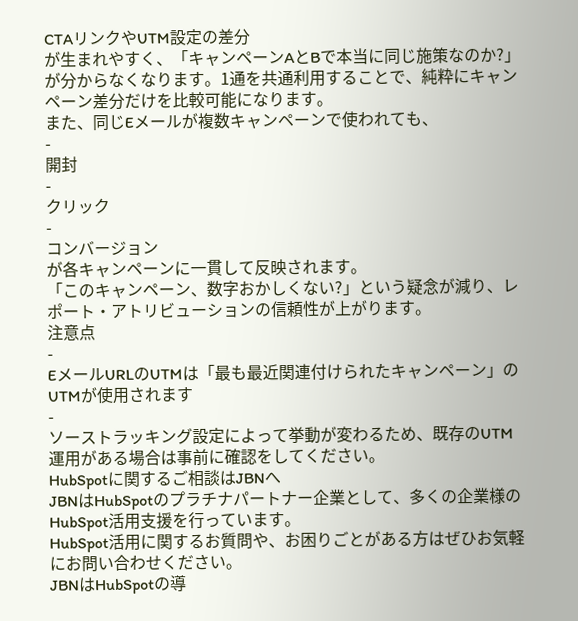CTAリンクやUTM設定の差分
が生まれやすく、「キャンペーンAとBで本当に同じ施策なのか?」が分からなくなります。1通を共通利用することで、純粋にキャンペーン差分だけを比較可能になります。
また、同じEメールが複数キャンペーンで使われても、
-
開封
-
クリック
-
コンバージョン
が各キャンペーンに一貫して反映されます。
「このキャンペーン、数字おかしくない?」という疑念が減り、レポート・アトリビューションの信頼性が上がります。
注意点
-
EメールURLのUTMは「最も最近関連付けられたキャンペーン」のUTMが使用されます
-
ソーストラッキング設定によって挙動が変わるため、既存のUTM運用がある場合は事前に確認をしてください。
HubSpotに関するご相談はJBNへ
JBNはHubSpotのプラチナパートナー企業として、多くの企業様のHubSpot活用支援を行っています。
HubSpot活用に関するお質問や、お困りごとがある方はぜひお気軽にお問い合わせください。
JBNはHubSpotの導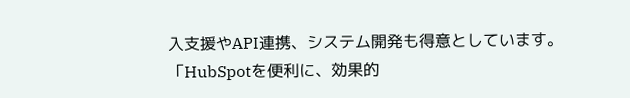入支援やAPI連携、システム開発も得意としています。
「HubSpotを便利に、効果的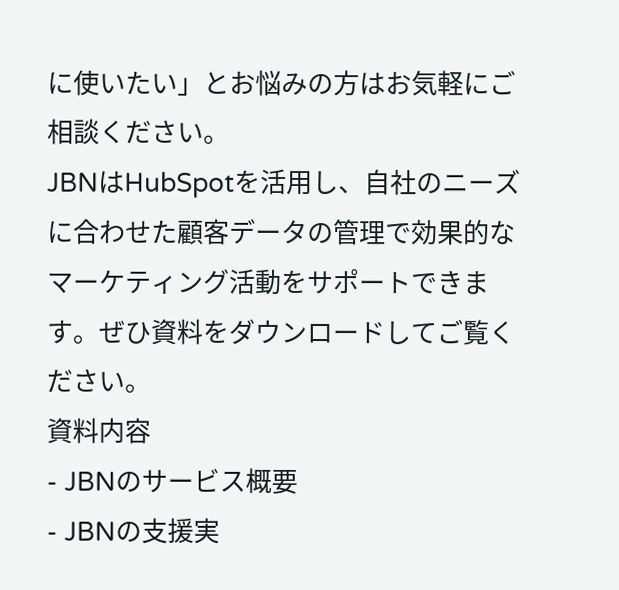に使いたい」とお悩みの方はお気軽にご相談ください。
JBNはHubSpotを活用し、自社のニーズに合わせた顧客データの管理で効果的なマーケティング活動をサポートできます。ぜひ資料をダウンロードしてご覧ください。
資料内容
- JBNのサービス概要
- JBNの支援実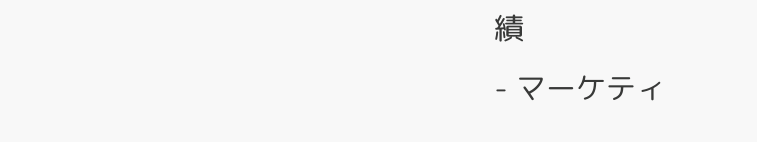績
- マーケティ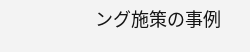ング施策の事例